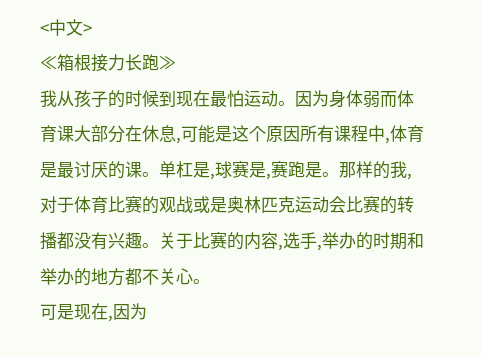<中文>
≪箱根接力长跑≫
我从孩子的时候到现在最怕运动。因为身体弱而体育课大部分在休息,可能是这个原因所有课程中,体育是最讨厌的课。单杠是,球赛是,赛跑是。那样的我,对于体育比赛的观战或是奥林匹克运动会比赛的转播都没有兴趣。关于比赛的内容,选手,举办的时期和举办的地方都不关心。
可是现在,因为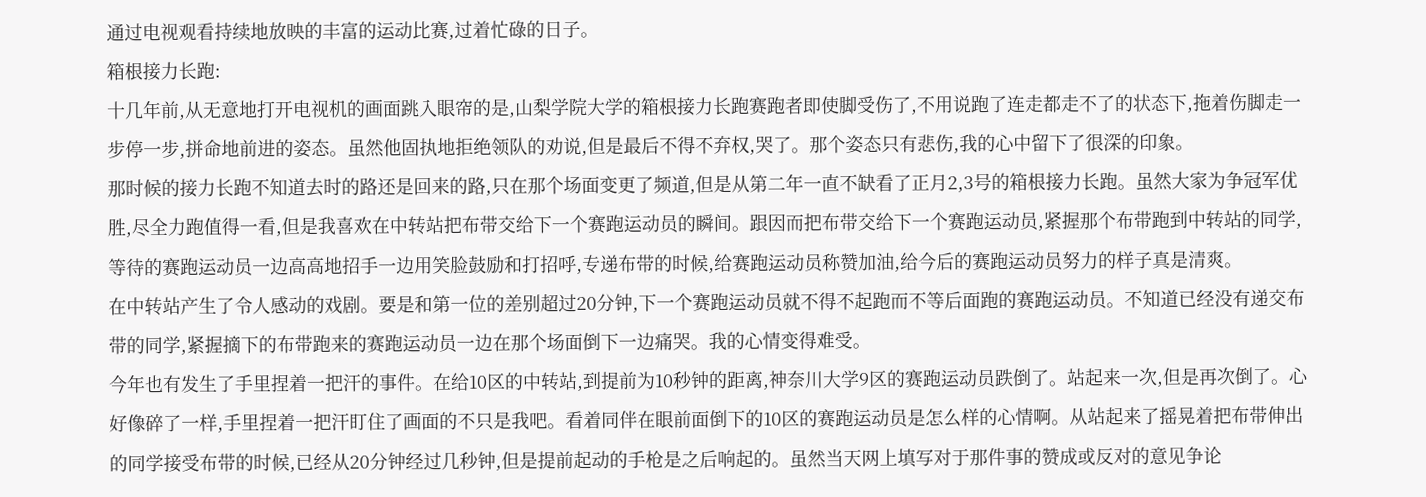通过电视观看持续地放映的丰富的运动比赛,过着忙碌的日子。
箱根接力长跑:
十几年前,从无意地打开电视机的画面跳入眼帘的是,山梨学院大学的箱根接力长跑赛跑者即使脚受伤了,不用说跑了连走都走不了的状态下,拖着伤脚走一步停一步,拼命地前进的姿态。虽然他固执地拒绝领队的劝说,但是最后不得不弃权,哭了。那个姿态只有悲伤,我的心中留下了很深的印象。
那时候的接力长跑不知道去时的路还是回来的路,只在那个场面变更了频道,但是从第二年一直不缺看了正月2,3号的箱根接力长跑。虽然大家为争冠军优胜,尽全力跑值得一看,但是我喜欢在中转站把布带交给下一个赛跑运动员的瞬间。跟因而把布带交给下一个赛跑运动员,紧握那个布带跑到中转站的同学,等待的赛跑运动员一边高高地招手一边用笑脸鼓励和打招呼,专递布带的时候,给赛跑运动员称赞加油,给今后的赛跑运动员努力的样子真是清爽。
在中转站产生了令人感动的戏剧。要是和第一位的差别超过20分钟,下一个赛跑运动员就不得不起跑而不等后面跑的赛跑运动员。不知道已经没有递交布带的同学,紧握摘下的布带跑来的赛跑运动员一边在那个场面倒下一边痛哭。我的心情变得难受。
今年也有发生了手里捏着一把汗的事件。在给10区的中转站,到提前为10秒钟的距离,神奈川大学9区的赛跑运动员跌倒了。站起来一次,但是再次倒了。心好像碎了一样,手里捏着一把汗盯住了画面的不只是我吧。看着同伴在眼前面倒下的10区的赛跑运动员是怎么样的心情啊。从站起来了摇晃着把布带伸出的同学接受布带的时候,已经从20分钟经过几秒钟,但是提前起动的手枪是之后响起的。虽然当天网上填写对于那件事的赞成或反对的意见争论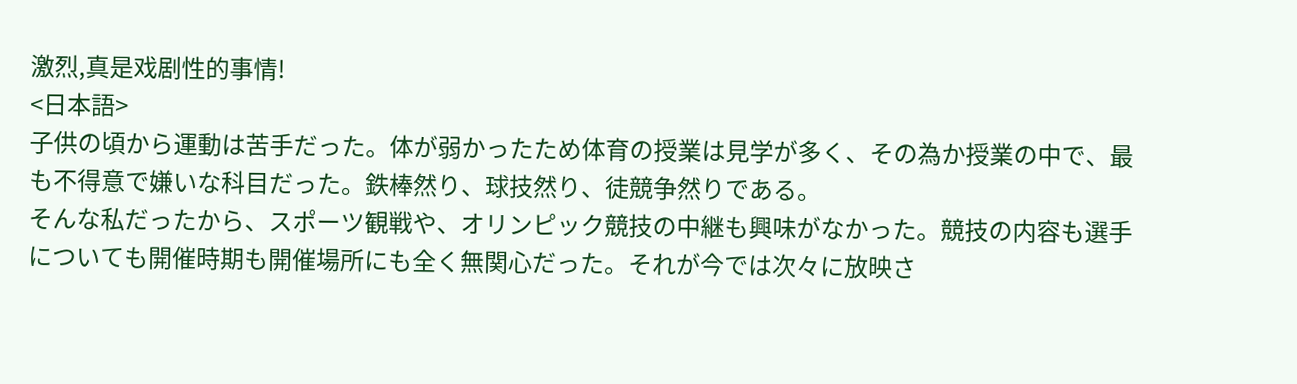激烈,真是戏剧性的事情!
<日本語>
子供の頃から運動は苦手だった。体が弱かったため体育の授業は見学が多く、その為か授業の中で、最も不得意で嫌いな科目だった。鉄棒然り、球技然り、徒競争然りである。
そんな私だったから、スポーツ観戦や、オリンピック競技の中継も興味がなかった。競技の内容も選手についても開催時期も開催場所にも全く無関心だった。それが今では次々に放映さ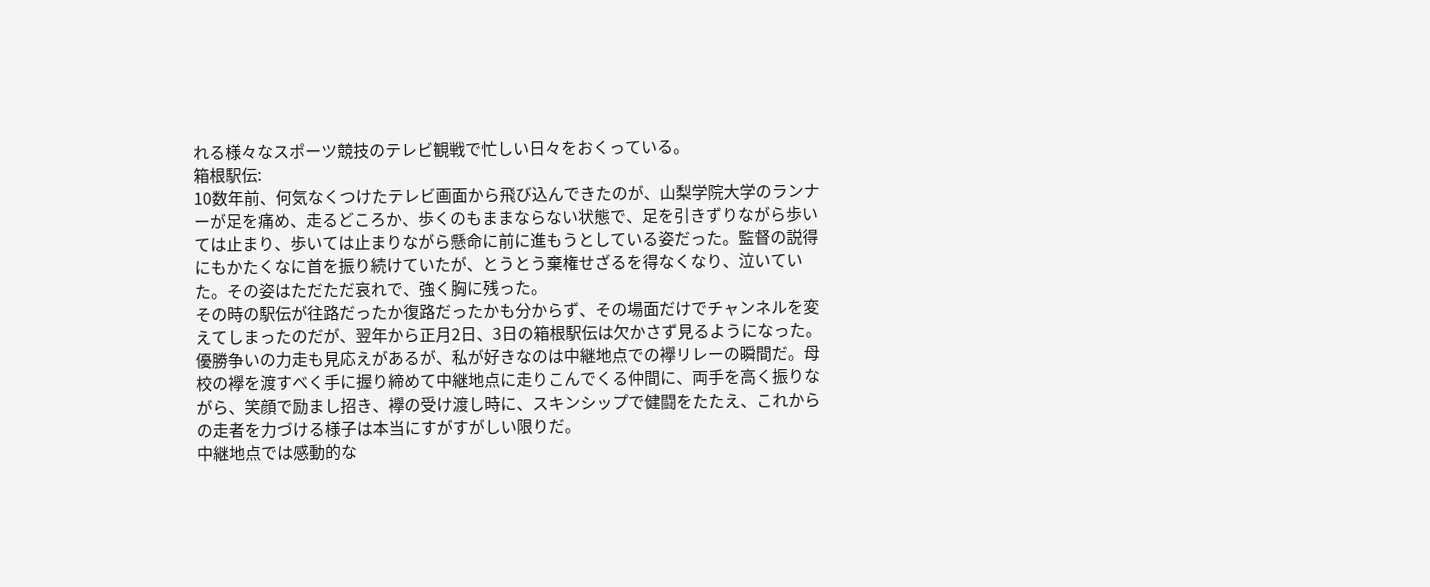れる様々なスポーツ競技のテレビ観戦で忙しい日々をおくっている。
箱根駅伝:
10数年前、何気なくつけたテレビ画面から飛び込んできたのが、山梨学院大学のランナーが足を痛め、走るどころか、歩くのもままならない状態で、足を引きずりながら歩いては止まり、歩いては止まりながら懸命に前に進もうとしている姿だった。監督の説得にもかたくなに首を振り続けていたが、とうとう棄権せざるを得なくなり、泣いていた。その姿はただただ哀れで、強く胸に残った。
その時の駅伝が往路だったか復路だったかも分からず、その場面だけでチャンネルを変えてしまったのだが、翌年から正月2日、3日の箱根駅伝は欠かさず見るようになった。
優勝争いの力走も見応えがあるが、私が好きなのは中継地点での襷リレーの瞬間だ。母校の襷を渡すべく手に握り締めて中継地点に走りこんでくる仲間に、両手を高く振りながら、笑顔で励まし招き、襷の受け渡し時に、スキンシップで健闘をたたえ、これからの走者を力づける様子は本当にすがすがしい限りだ。
中継地点では感動的な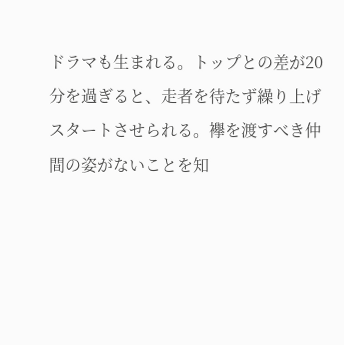ドラマも生まれる。トップとの差が20分を過ぎると、走者を待たず繰り上げスタートさせられる。襷を渡すべき仲間の姿がないことを知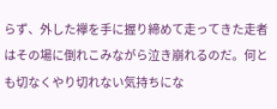らず、外した襷を手に握り締めて走ってきた走者はその場に倒れこみながら泣き崩れるのだ。何とも切なくやり切れない気持ちにな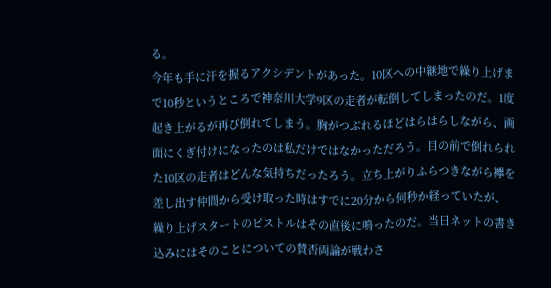る。
今年も手に汗を握るアクシデントがあった。10区への中継地で繰り上げまで10秒というところで神奈川大学9区の走者が転倒してしまったのだ。1度起き上がるが再び倒れてしまう。胸がつぶれるほどはらはらしながら、画面にくぎ付けになったのは私だけではなかっただろう。目の前で倒れられた10区の走者はどんな気持ちだったろう。立ち上がりふらつきながら襷を差し出す仲間から受け取った時はすでに20分から何秒か経っていたが、繰り上げスタートのピストルはその直後に鳴ったのだ。当日ネットの書き込みにはそのことについての賛否両論が戦わさ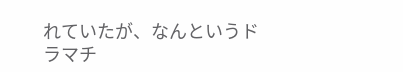れていたが、なんというドラマチ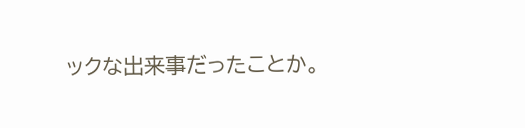ックな出来事だったことか。